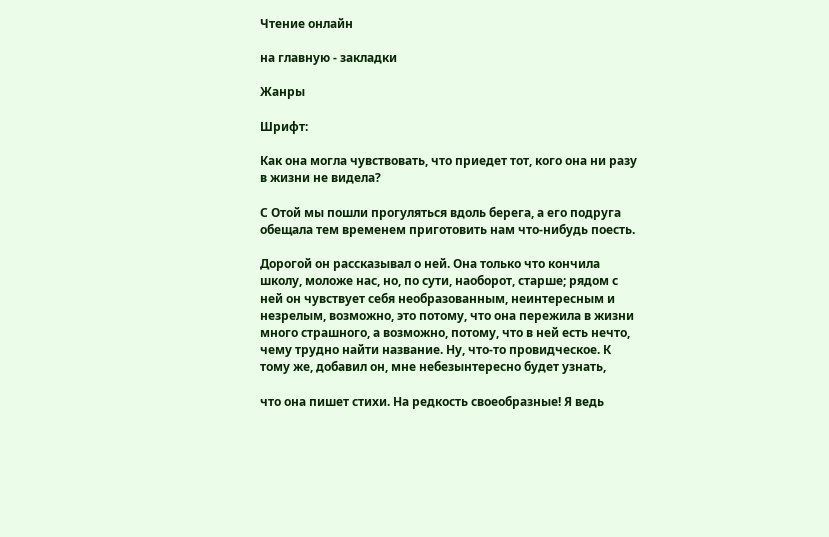Чтение онлайн

на главную - закладки

Жанры

Шрифт:

Как она могла чувствовать, что приедет тот, кого она ни разу в жизни не видела?

С Отой мы пошли прогуляться вдоль берега, а его подруга обещала тем временем приготовить нам что-нибудь поесть.

Дорогой он рассказывал о ней. Она только что кончила школу, моложе нас, но, по сути, наоборот, старше; рядом с ней он чувствует себя необразованным, неинтересным и незрелым, возможно, это потому, что она пережила в жизни много страшного, а возможно, потому, что в ней есть нечто, чему трудно найти название. Ну, что-то провидческое. К тому же, добавил он, мне небезынтересно будет узнать,

что она пишет стихи. На редкость своеобразные! Я ведь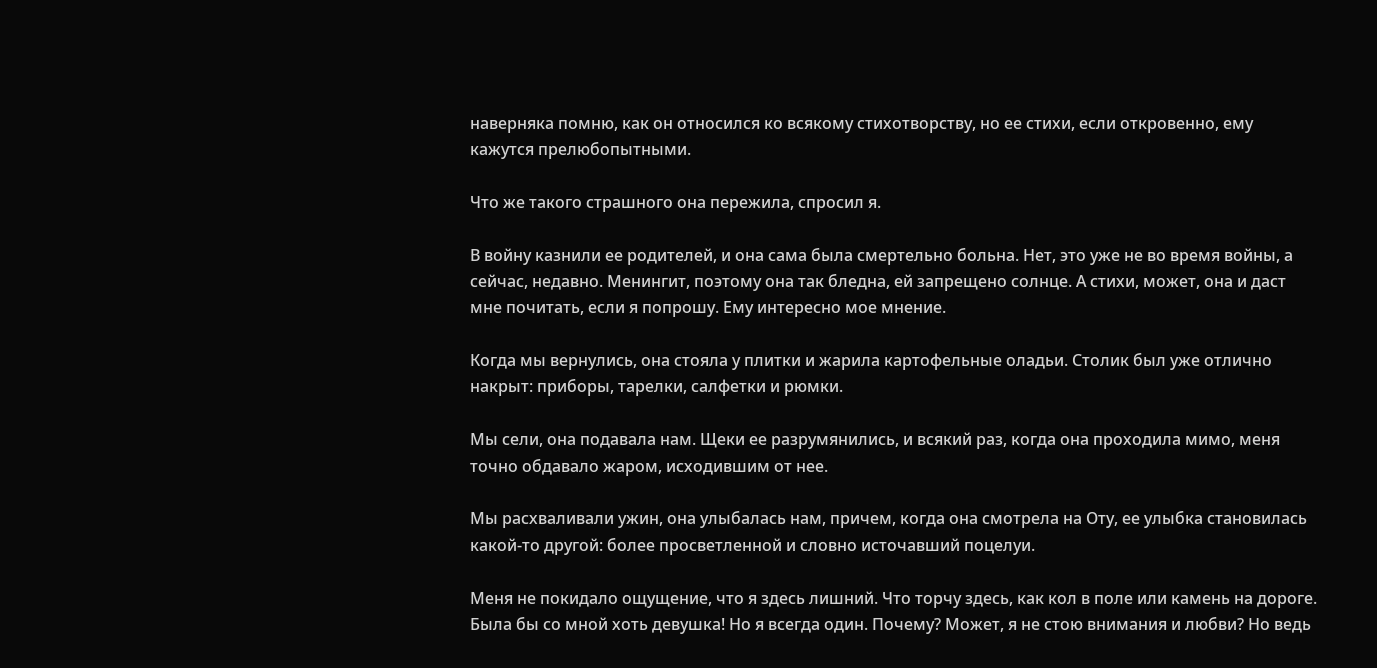наверняка помню, как он относился ко всякому стихотворству, но ее стихи, если откровенно, ему кажутся прелюбопытными.

Что же такого страшного она пережила, спросил я.

В войну казнили ее родителей, и она сама была смертельно больна. Нет, это уже не во время войны, а сейчас, недавно. Менингит, поэтому она так бледна, ей запрещено солнце. А стихи, может, она и даст мне почитать, если я попрошу. Ему интересно мое мнение.

Когда мы вернулись, она стояла у плитки и жарила картофельные оладьи. Столик был уже отлично накрыт: приборы, тарелки, салфетки и рюмки.

Мы сели, она подавала нам. Щеки ее разрумянились, и всякий раз, когда она проходила мимо, меня точно обдавало жаром, исходившим от нее.

Мы расхваливали ужин, она улыбалась нам, причем, когда она смотрела на Оту, ее улыбка становилась какой-то другой: более просветленной и словно источавший поцелуи.

Меня не покидало ощущение, что я здесь лишний. Что торчу здесь, как кол в поле или камень на дороге. Была бы со мной хоть девушка! Но я всегда один. Почему? Может, я не стою внимания и любви? Но ведь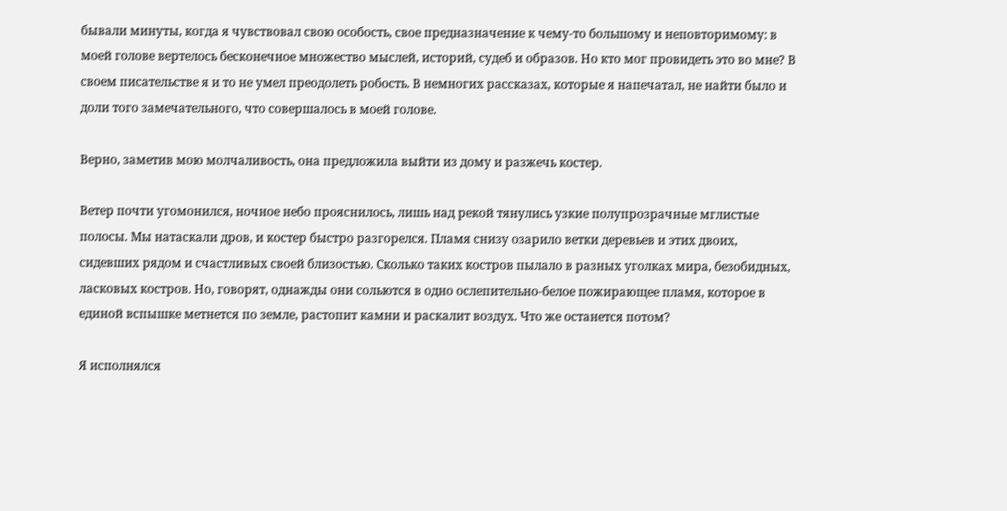бывали минуты, когда я чувствовал свою особость, свое предназначение к чему-то большому и неповторимому: в моей голове вертелось бесконечное множество мыслей, историй, судеб и образов. Но кто мог провидеть это во мне? В своем писательстве я и то не умел преодолеть робость. В немногих рассказах, которые я напечатал, не найти было и доли того замечательного, что совершалось в моей голове.

Верно, заметив мою молчаливость, она предложила выйти из дому и разжечь костер.

Ветер почти угомонился, ночное небо прояснилось, лишь над рекой тянулись узкие полупрозрачные мглистые полосы. Мы натаскали дров, и костер быстро разгорелся. Пламя снизу озарило ветки деревьев и этих двоих, сидевших рядом и счастливых своей близостью. Сколько таких костров пылало в разных уголках мира, безобидных, ласковых костров. Но, говорят, однажды они сольются в одно ослепительно-белое пожирающее пламя, которое в единой вспышке метнется по земле, растопит камни и раскалит воздух. Что же останется потом?

Я исполнялся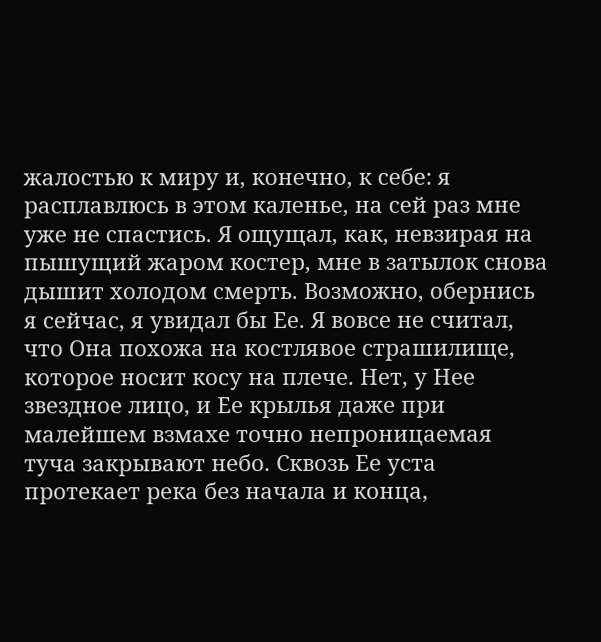жалостью к миру и, конечно, к себе: я расплавлюсь в этом каленье, на сей раз мне уже не спастись. Я ощущал, как, невзирая на пышущий жаром костер, мне в затылок снова дышит холодом смерть. Возможно, обернись я сейчас, я увидал бы Ее. Я вовсе не считал, что Она похожа на костлявое страшилище, которое носит косу на плече. Нет, у Нее звездное лицо, и Ее крылья даже при малейшем взмахе точно непроницаемая туча закрывают небо. Сквозь Ее уста протекает река без начала и конца,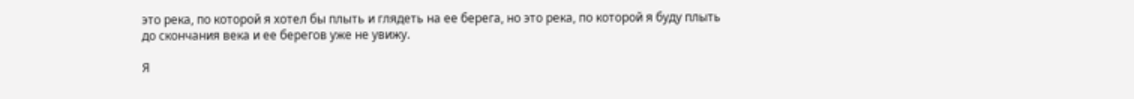это река, по которой я хотел бы плыть и глядеть на ее берега, но это река, по которой я буду плыть до скончания века и ее берегов уже не увижу.

Я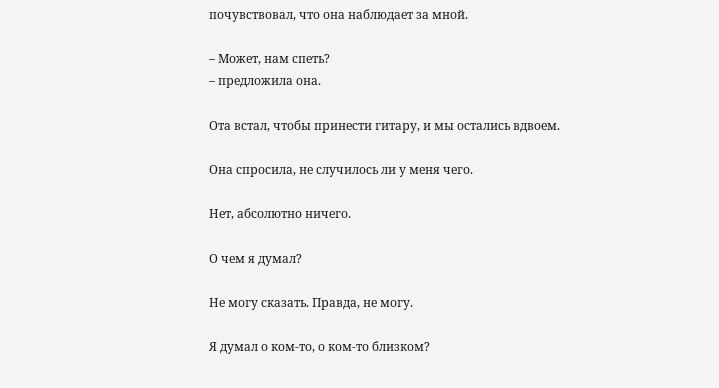почувствовал, что она наблюдает за мной.

– Может, нам спеть?
– предложила она.

Ота встал, чтобы принести гитару, и мы остались вдвоем.

Она спросила, не случилось ли у меня чего.

Нет, абсолютно ничего.

О чем я думал?

Не могу сказать. Правда, не могу.

Я думал о ком-то, о ком-то близком?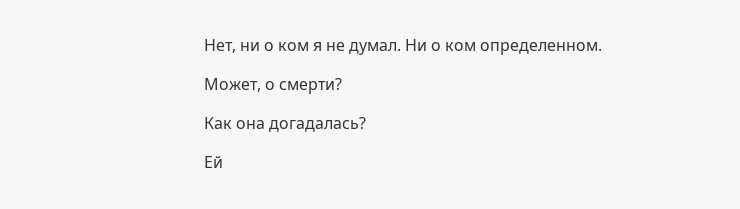Нет, ни о ком я не думал. Ни о ком определенном.

Может, о смерти?

Как она догадалась?

Ей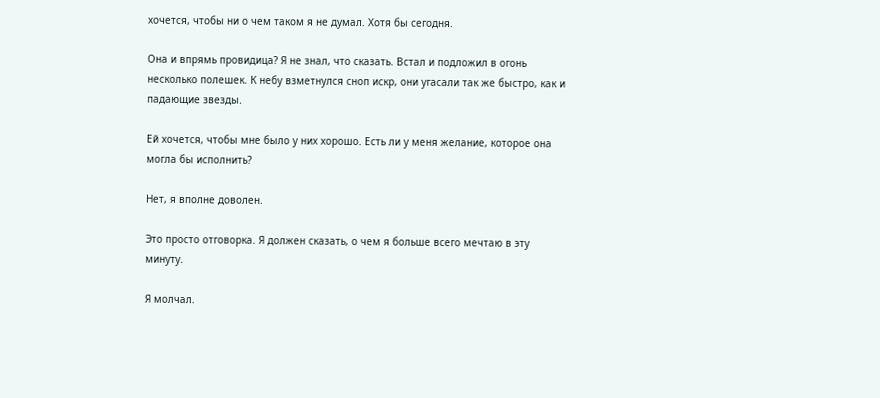хочется, чтобы ни о чем таком я не думал. Хотя бы сегодня.

Она и впрямь провидица? Я не знал, что сказать. Встал и подложил в огонь несколько полешек. К небу взметнулся сноп искр, они угасали так же быстро, как и падающие звезды.

Ей хочется, чтобы мне было у них хорошо. Есть ли у меня желание, которое она могла бы исполнить?

Нет, я вполне доволен.

Это просто отговорка. Я должен сказать, о чем я больше всего мечтаю в эту минуту.

Я молчал.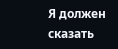Я должен сказать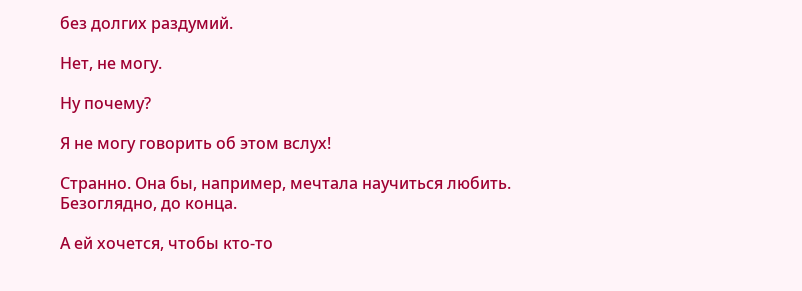без долгих раздумий.

Нет, не могу.

Ну почему?

Я не могу говорить об этом вслух!

Странно. Она бы, например, мечтала научиться любить. Безоглядно, до конца.

А ей хочется, чтобы кто-то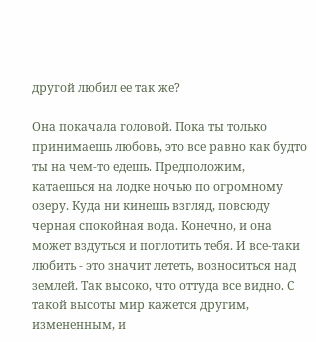другой любил ее так же?

Она покачала головой. Пока ты только принимаешь любовь, это все равно как будто ты на чем-то едешь. Предположим, катаешься на лодке ночью по огромному озеру. Куда ни кинешь взгляд, повсюду черная спокойная вода. Конечно, и она может вздуться и поглотить тебя. И все-таки любить - это значит лететь, возноситься над землей. Так высоко, что оттуда все видно. С такой высоты мир кажется другим, измененным, и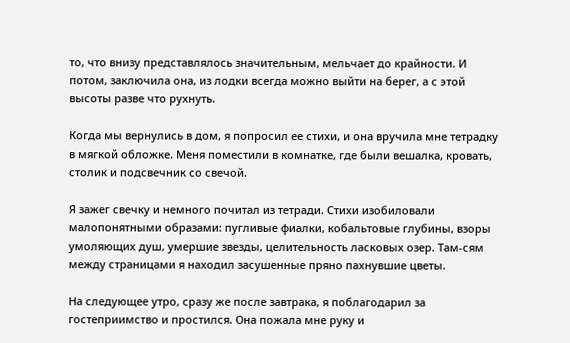то, что внизу представлялось значительным, мельчает до крайности. И потом, заключила она, из лодки всегда можно выйти на берег, а с этой высоты разве что рухнуть.

Когда мы вернулись в дом, я попросил ее стихи, и она вручила мне тетрадку в мягкой обложке. Меня поместили в комнатке, где были вешалка, кровать, столик и подсвечник со свечой.

Я зажег свечку и немного почитал из тетради. Стихи изобиловали малопонятными образами: пугливые фиалки, кобальтовые глубины, взоры умоляющих душ, умершие звезды, целительность ласковых озер. Там-сям между страницами я находил засушенные пряно пахнувшие цветы.

На следующее утро, сразу же после завтрака, я поблагодарил за гостеприимство и простился. Она пожала мне руку и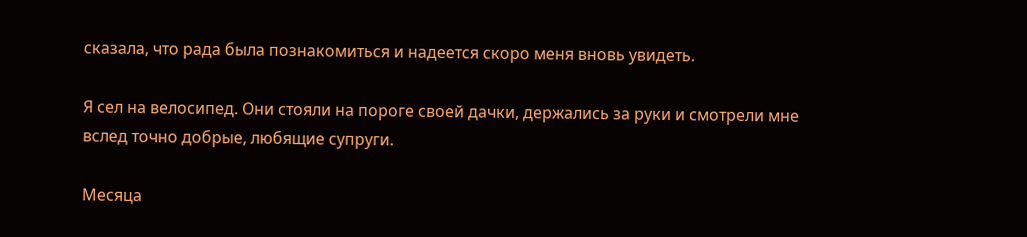сказала, что рада была познакомиться и надеется скоро меня вновь увидеть.

Я сел на велосипед. Они стояли на пороге своей дачки, держались за руки и смотрели мне вслед точно добрые, любящие супруги.

Месяца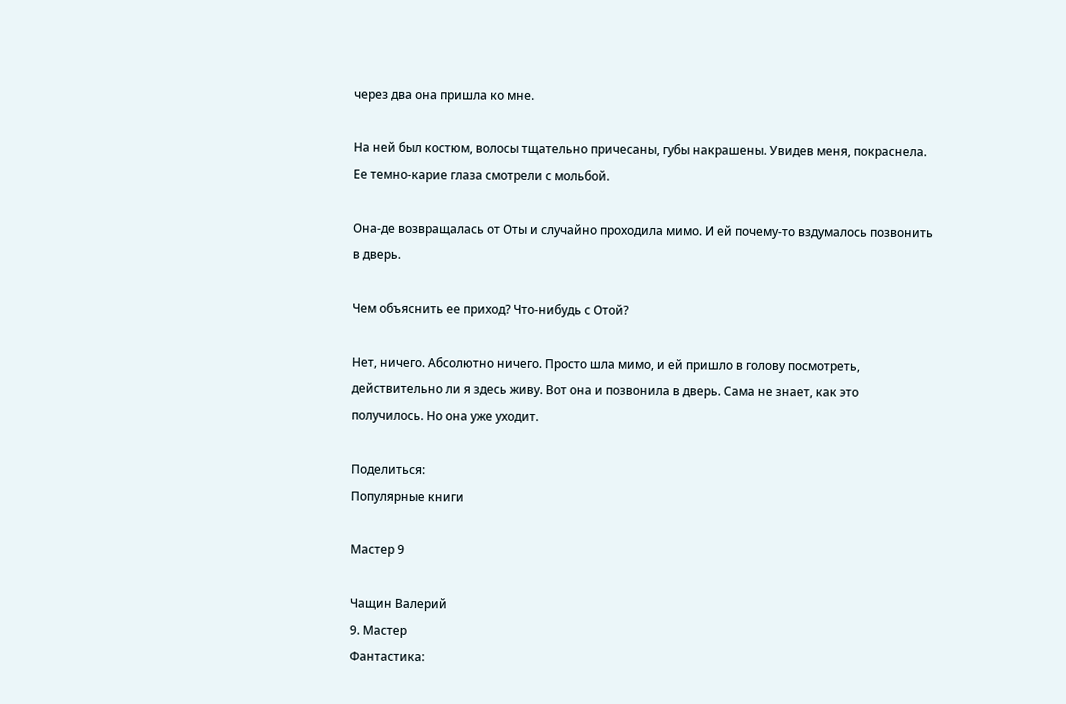через два она пришла ко мне.

На ней был костюм, волосы тщательно причесаны, губы накрашены. Увидев меня, покраснела. Ее темно-карие глаза смотрели с мольбой.

Она-де возвращалась от Оты и случайно проходила мимо. И ей почему-то вздумалось позвонить в дверь.

Чем объяснить ее приход? Что-нибудь с Отой?

Нет, ничего. Абсолютно ничего. Просто шла мимо, и ей пришло в голову посмотреть, действительно ли я здесь живу. Вот она и позвонила в дверь. Сама не знает, как это получилось. Но она уже уходит.

Поделиться:
Популярные книги

Мастер 9

Чащин Валерий
9. Мастер
Фантастика: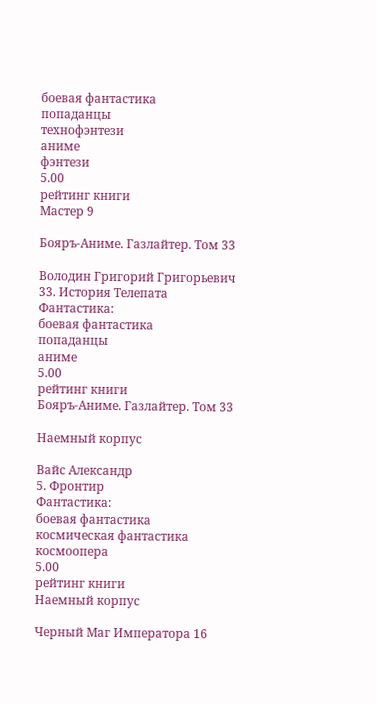боевая фантастика
попаданцы
технофэнтези
аниме
фэнтези
5.00
рейтинг книги
Мастер 9

Бояръ-Аниме. Газлайтер. Том 33

Володин Григорий Григорьевич
33. История Телепата
Фантастика:
боевая фантастика
попаданцы
аниме
5.00
рейтинг книги
Бояръ-Аниме. Газлайтер. Том 33

Наемный корпус

Вайс Александр
5. Фронтир
Фантастика:
боевая фантастика
космическая фантастика
космоопера
5.00
рейтинг книги
Наемный корпус

Черный Маг Императора 16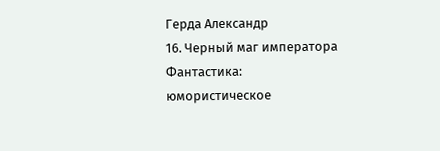Герда Александр
16. Черный маг императора
Фантастика:
юмористическое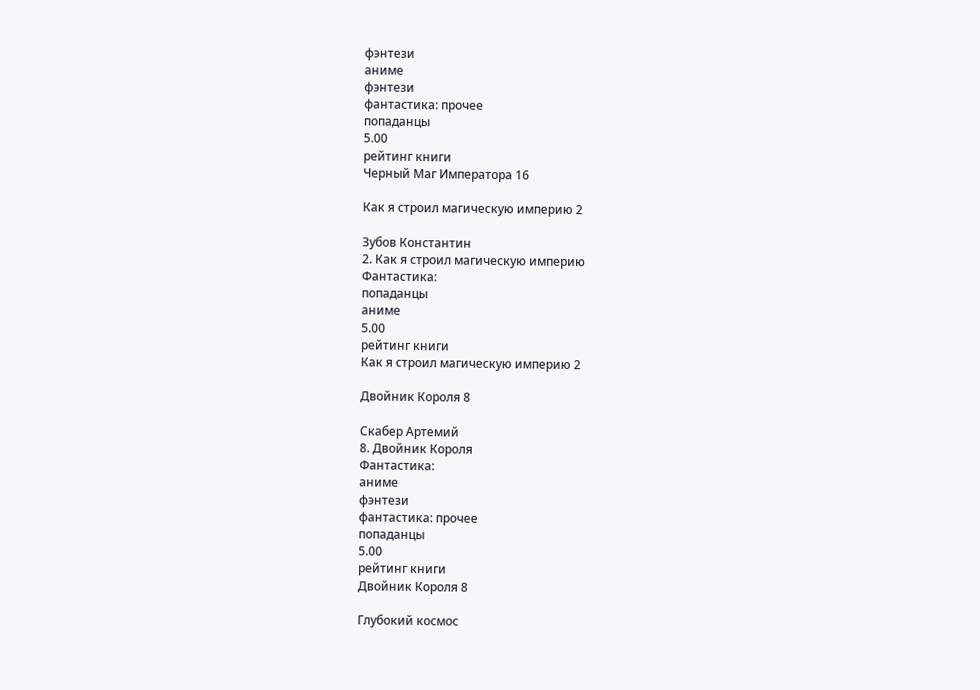фэнтези
аниме
фэнтези
фантастика: прочее
попаданцы
5.00
рейтинг книги
Черный Маг Императора 16

Как я строил магическую империю 2

Зубов Константин
2. Как я строил магическую империю
Фантастика:
попаданцы
аниме
5.00
рейтинг книги
Как я строил магическую империю 2

Двойник Короля 8

Скабер Артемий
8. Двойник Короля
Фантастика:
аниме
фэнтези
фантастика: прочее
попаданцы
5.00
рейтинг книги
Двойник Короля 8

Глубокий космос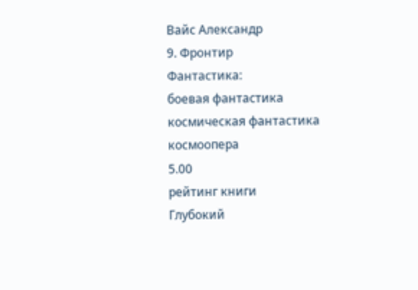Вайс Александр
9. Фронтир
Фантастика:
боевая фантастика
космическая фантастика
космоопера
5.00
рейтинг книги
Глубокий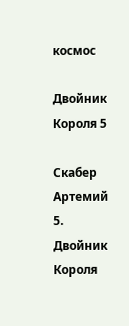космос

Двойник Короля 5

Скабер Артемий
5. Двойник Короля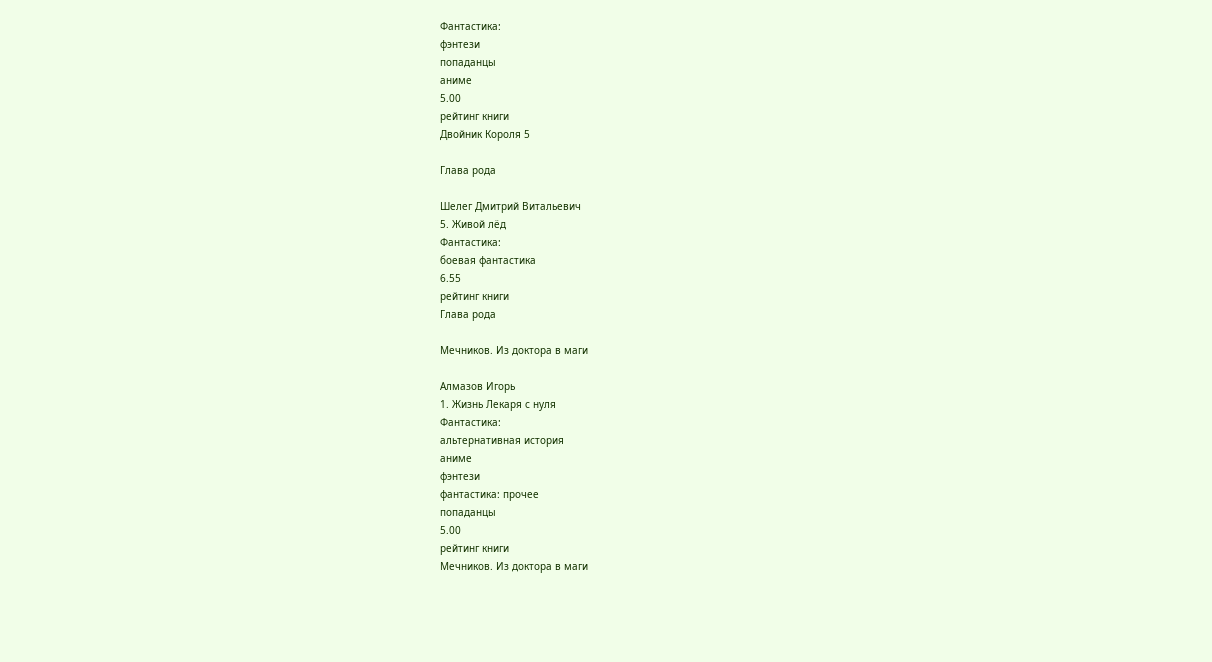Фантастика:
фэнтези
попаданцы
аниме
5.00
рейтинг книги
Двойник Короля 5

Глава рода

Шелег Дмитрий Витальевич
5. Живой лёд
Фантастика:
боевая фантастика
6.55
рейтинг книги
Глава рода

Мечников. Из доктора в маги

Алмазов Игорь
1. Жизнь Лекаря с нуля
Фантастика:
альтернативная история
аниме
фэнтези
фантастика: прочее
попаданцы
5.00
рейтинг книги
Мечников. Из доктора в маги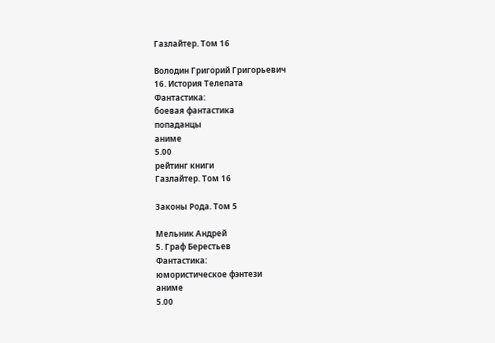Газлайтер. Том 16

Володин Григорий Григорьевич
16. История Телепата
Фантастика:
боевая фантастика
попаданцы
аниме
5.00
рейтинг книги
Газлайтер. Том 16

Законы Рода. Том 5

Мельник Андрей
5. Граф Берестьев
Фантастика:
юмористическое фэнтези
аниме
5.00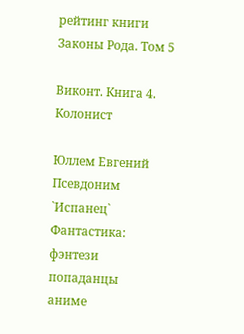рейтинг книги
Законы Рода. Том 5

Виконт. Книга 4. Колонист

Юллем Евгений
Псевдоним `Испанец`
Фантастика:
фэнтези
попаданцы
аниме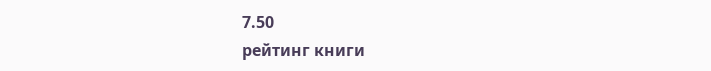7.50
рейтинг книги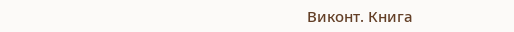Виконт. Книга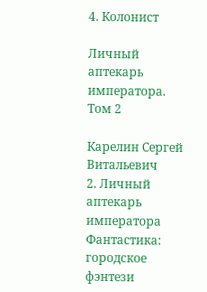4. Колонист

Личный аптекарь императора. Том 2

Карелин Сергей Витальевич
2. Личный аптекарь императора
Фантастика:
городское фэнтези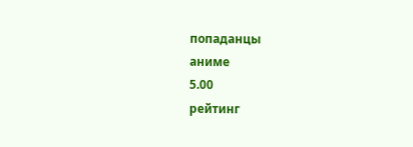попаданцы
аниме
5.00
рейтинг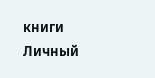книги
Личный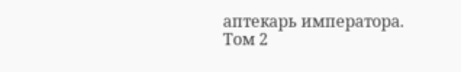аптекарь императора. Том 2